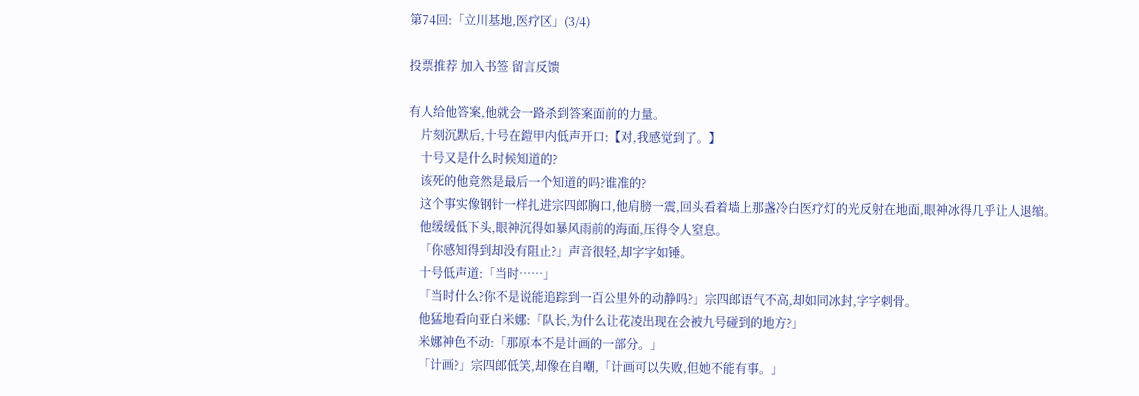第74回:「立川基地,医疗区」(3/4)

投票推荐 加入书签 留言反馈

有人给他答案,他就会一路杀到答案面前的力量。
    片刻沉默后,十号在鎧甲内低声开口:【对,我感觉到了。】
    十号又是什么时候知道的?
    该死的他竟然是最后一个知道的吗?谁准的?
    这个事实像钢针一样扎进宗四郎胸口,他肩膀一震,回头看着墙上那盏冷白医疗灯的光反射在地面,眼神冰得几乎让人退缩。
    他缓缓低下头,眼神沉得如暴风雨前的海面,压得令人窒息。
    「你感知得到却没有阻止?」声音很轻,却字字如锤。
    十号低声道:「当时……」
    「当时什么?你不是说能追踪到一百公里外的动静吗?」宗四郎语气不高,却如同冰封,字字刺骨。
    他猛地看向亚白米娜:「队长,为什么让花凌出现在会被九号碰到的地方?」
    米娜神色不动:「那原本不是计画的一部分。」
    「计画?」宗四郎低笑,却像在自嘲,「计画可以失败,但她不能有事。」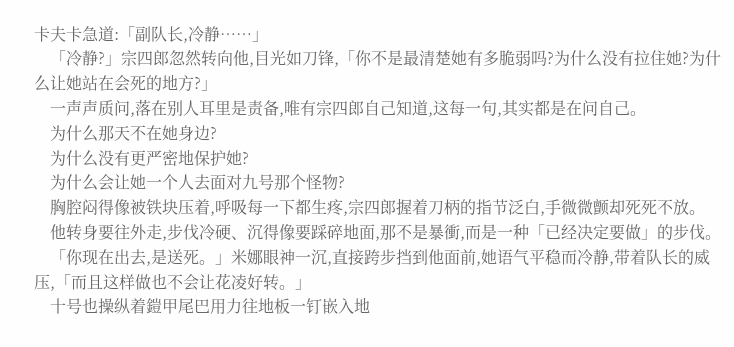卡夫卡急道:「副队长,冷静……」
    「冷静?」宗四郎忽然转向他,目光如刀锋,「你不是最清楚她有多脆弱吗?为什么没有拉住她?为什么让她站在会死的地方?」
    一声声质问,落在别人耳里是责备,唯有宗四郎自己知道,这每一句,其实都是在问自己。
    为什么那天不在她身边?
    为什么没有更严密地保护她?
    为什么会让她一个人去面对九号那个怪物?
    胸腔闷得像被铁块压着,呼吸每一下都生疼,宗四郎握着刀柄的指节泛白,手微微颤却死死不放。
    他转身要往外走,步伐冷硬、沉得像要踩碎地面,那不是暴衝,而是一种「已经决定要做」的步伐。
    「你现在出去,是送死。」米娜眼神一沉,直接跨步挡到他面前,她语气平稳而冷静,带着队长的威压,「而且这样做也不会让花凌好转。」
    十号也操纵着鎧甲尾巴用力往地板一钉嵌入地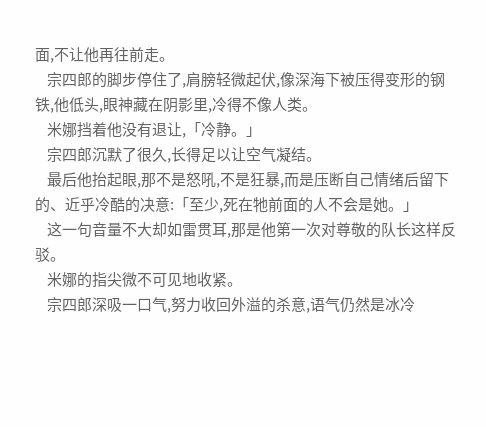面,不让他再往前走。
    宗四郎的脚步停住了,肩膀轻微起伏,像深海下被压得变形的钢铁,他低头,眼神藏在阴影里,冷得不像人类。
    米娜挡着他没有退让,「冷静。」
    宗四郎沉默了很久,长得足以让空气凝结。
    最后他抬起眼,那不是怒吼,不是狂暴,而是压断自己情绪后留下的、近乎冷酷的决意:「至少,死在牠前面的人不会是她。」
    这一句音量不大却如雷贯耳,那是他第一次对尊敬的队长这样反驳。
    米娜的指尖微不可见地收紧。
    宗四郎深吸一口气,努力收回外溢的杀意,语气仍然是冰冷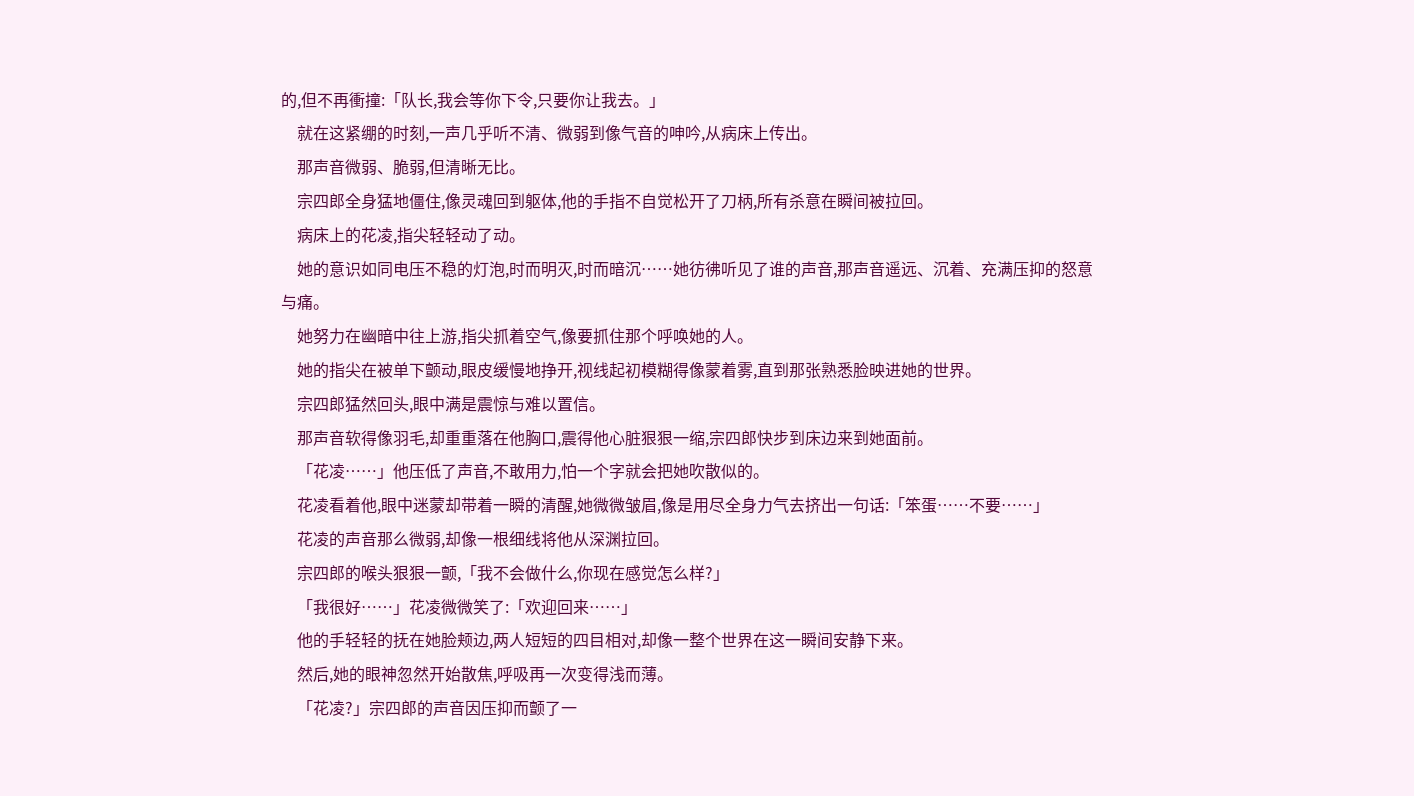的,但不再衝撞:「队长,我会等你下令,只要你让我去。」
    就在这紧绷的时刻,一声几乎听不清、微弱到像气音的呻吟,从病床上传出。
    那声音微弱、脆弱,但清晰无比。
    宗四郎全身猛地僵住,像灵魂回到躯体,他的手指不自觉松开了刀柄,所有杀意在瞬间被拉回。
    病床上的花凌,指尖轻轻动了动。
    她的意识如同电压不稳的灯泡,时而明灭,时而暗沉……她彷彿听见了谁的声音,那声音遥远、沉着、充满压抑的怒意与痛。
    她努力在幽暗中往上游,指尖抓着空气,像要抓住那个呼唤她的人。
    她的指尖在被单下颤动,眼皮缓慢地挣开,视线起初模糊得像蒙着雾,直到那张熟悉脸映进她的世界。
    宗四郎猛然回头,眼中满是震惊与难以置信。
    那声音软得像羽毛,却重重落在他胸口,震得他心脏狠狠一缩,宗四郎快步到床边来到她面前。
    「花凌……」他压低了声音,不敢用力,怕一个字就会把她吹散似的。
    花凌看着他,眼中迷蒙却带着一瞬的清醒,她微微皱眉,像是用尽全身力气去挤出一句话:「笨蛋……不要……」
    花凌的声音那么微弱,却像一根细线将他从深渊拉回。
    宗四郎的喉头狠狠一颤,「我不会做什么,你现在感觉怎么样?」
    「我很好……」花凌微微笑了:「欢迎回来……」
    他的手轻轻的抚在她脸颊边,两人短短的四目相对,却像一整个世界在这一瞬间安静下来。
    然后,她的眼神忽然开始散焦,呼吸再一次变得浅而薄。
    「花凌?」宗四郎的声音因压抑而颤了一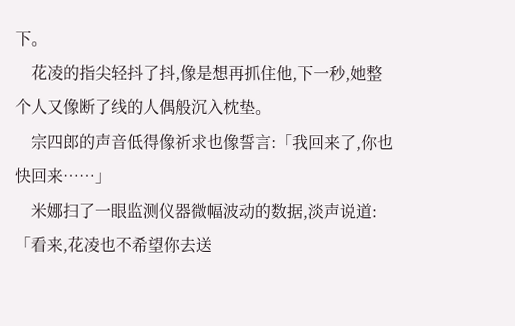下。
    花凌的指尖轻抖了抖,像是想再抓住他,下一秒,她整个人又像断了线的人偶般沉入枕垫。
    宗四郎的声音低得像祈求也像誓言:「我回来了,你也快回来……」
    米娜扫了一眼监测仪器微幅波动的数据,淡声说道:「看来,花凌也不希望你去送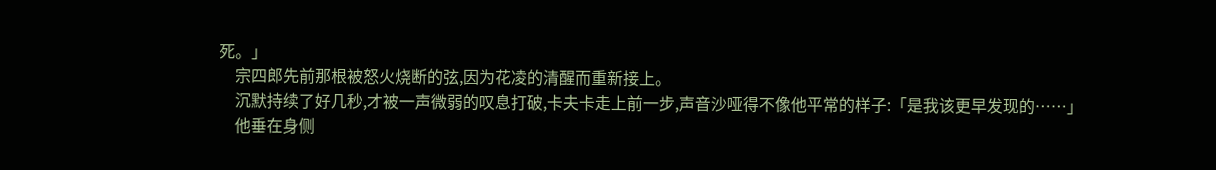死。」
    宗四郎先前那根被怒火烧断的弦,因为花凌的清醒而重新接上。
    沉默持续了好几秒,才被一声微弱的叹息打破,卡夫卡走上前一步,声音沙哑得不像他平常的样子:「是我该更早发现的……」
    他垂在身侧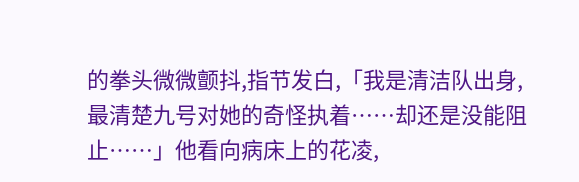的拳头微微颤抖,指节发白,「我是清洁队出身,最清楚九号对她的奇怪执着……却还是没能阻止……」他看向病床上的花凌,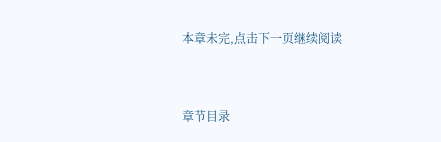本章未完,点击下一页继续阅读



章节目录